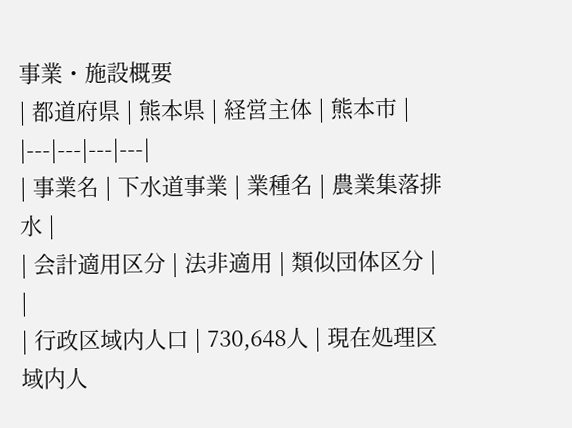事業・施設概要
| 都道府県 | 熊本県 | 経営主体 | 熊本市 |
|---|---|---|---|
| 事業名 | 下水道事業 | 業種名 | 農業集落排水 |
| 会計適用区分 | 法非適用 | 類似団体区分 | |
| 行政区域内人口 | 730,648人 | 現在処理区域内人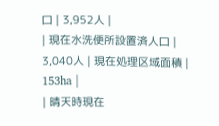口 | 3,952人 |
| 現在水洗便所設置済人口 | 3,040人 | 現在処理区域面積 | 153ha |
| 晴天時現在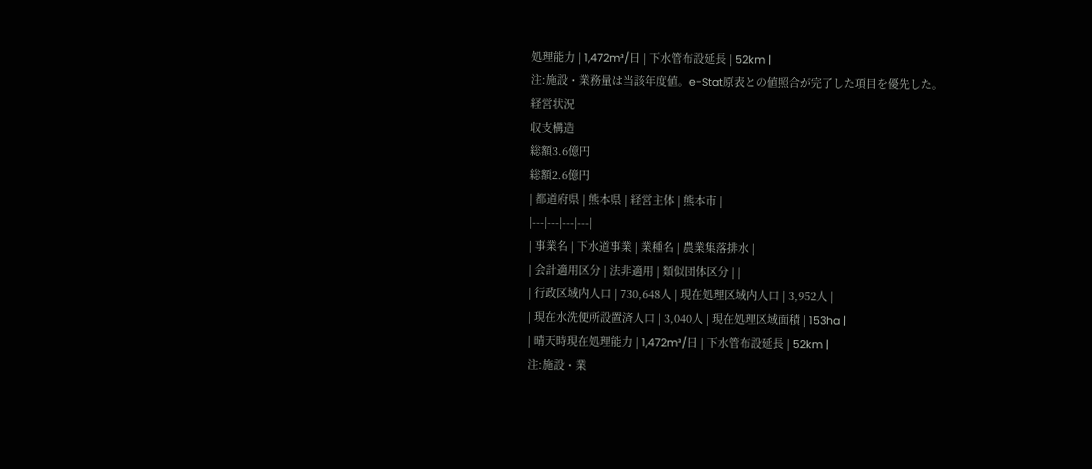処理能力 | 1,472m³/日 | 下水管布設延長 | 52km |
注:施設・業務量は当該年度値。e-Stat原表との値照合が完了した項目を優先した。
経営状況
収支構造
総額3.6億円
総額2.6億円
| 都道府県 | 熊本県 | 経営主体 | 熊本市 |
|---|---|---|---|
| 事業名 | 下水道事業 | 業種名 | 農業集落排水 |
| 会計適用区分 | 法非適用 | 類似団体区分 | |
| 行政区域内人口 | 730,648人 | 現在処理区域内人口 | 3,952人 |
| 現在水洗便所設置済人口 | 3,040人 | 現在処理区域面積 | 153ha |
| 晴天時現在処理能力 | 1,472m³/日 | 下水管布設延長 | 52km |
注:施設・業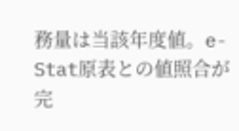務量は当該年度値。e-Stat原表との値照合が完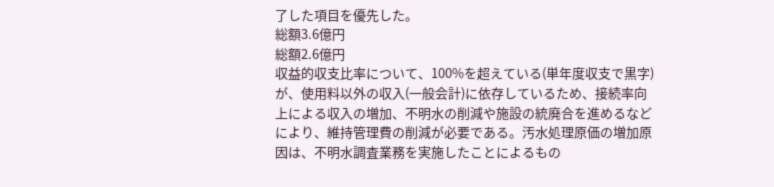了した項目を優先した。
総額3.6億円
総額2.6億円
収益的収支比率について、100%を超えている(単年度収支で黒字)が、使用料以外の収入(一般会計)に依存しているため、接続率向上による収入の増加、不明水の削減や施設の統廃合を進めるなどにより、維持管理費の削減が必要である。汚水処理原価の増加原因は、不明水調査業務を実施したことによるもの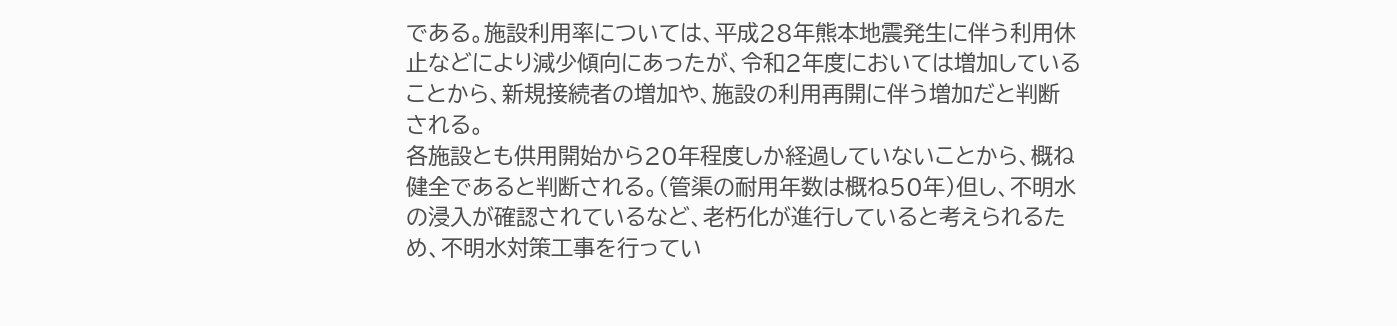である。施設利用率については、平成28年熊本地震発生に伴う利用休止などにより減少傾向にあったが、令和2年度においては増加していることから、新規接続者の増加や、施設の利用再開に伴う増加だと判断される。
各施設とも供用開始から20年程度しか経過していないことから、概ね健全であると判断される。(管渠の耐用年数は概ね50年)但し、不明水の浸入が確認されているなど、老朽化が進行していると考えられるため、不明水対策工事を行ってい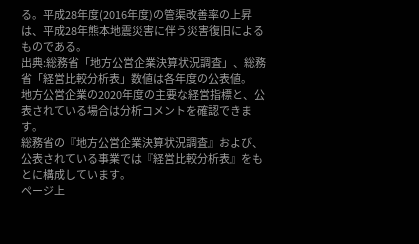る。平成28年度(2016年度)の管渠改善率の上昇は、平成28年熊本地震災害に伴う災害復旧によるものである。
出典:総務省「地方公営企業決算状況調査」、総務省「経営比較分析表」数値は各年度の公表値。
地方公営企業の2020年度の主要な経営指標と、公表されている場合は分析コメントを確認できます。
総務省の『地方公営企業決算状況調査』および、公表されている事業では『経営比較分析表』をもとに構成しています。
ページ上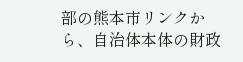部の熊本市リンクから、自治体本体の財政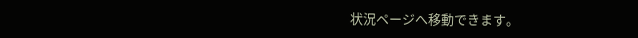状況ページへ移動できます。